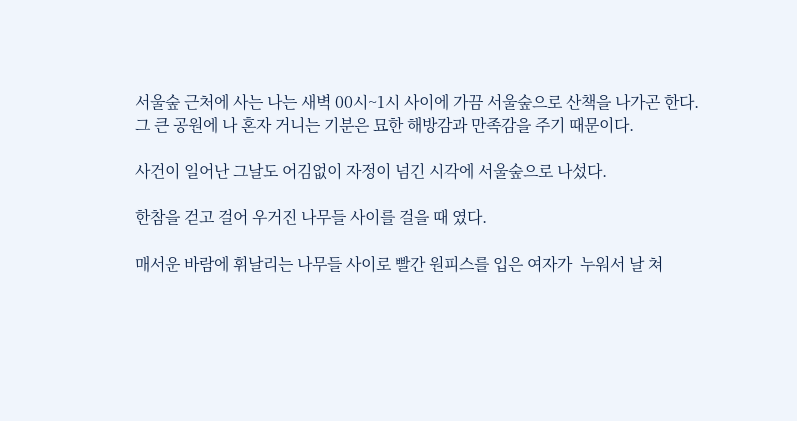서울숲 근처에 사는 나는 새벽 00시~1시 사이에 가끔 서울숲으로 산책을 나가곤 한다.
그 큰 공원에 나 혼자 거니는 기분은 묘한 해방감과 만족감을 주기 때문이다.

사건이 일어난 그날도 어김없이 자정이 넘긴 시각에 서울숲으로 나섰다.

한참을 걷고 걸어 우거진 나무들 사이를 걸을 때 였다.

매서운 바람에 휘날리는 나무들 사이로 빨간 원피스를 입은 여자가  누워서 날 쳐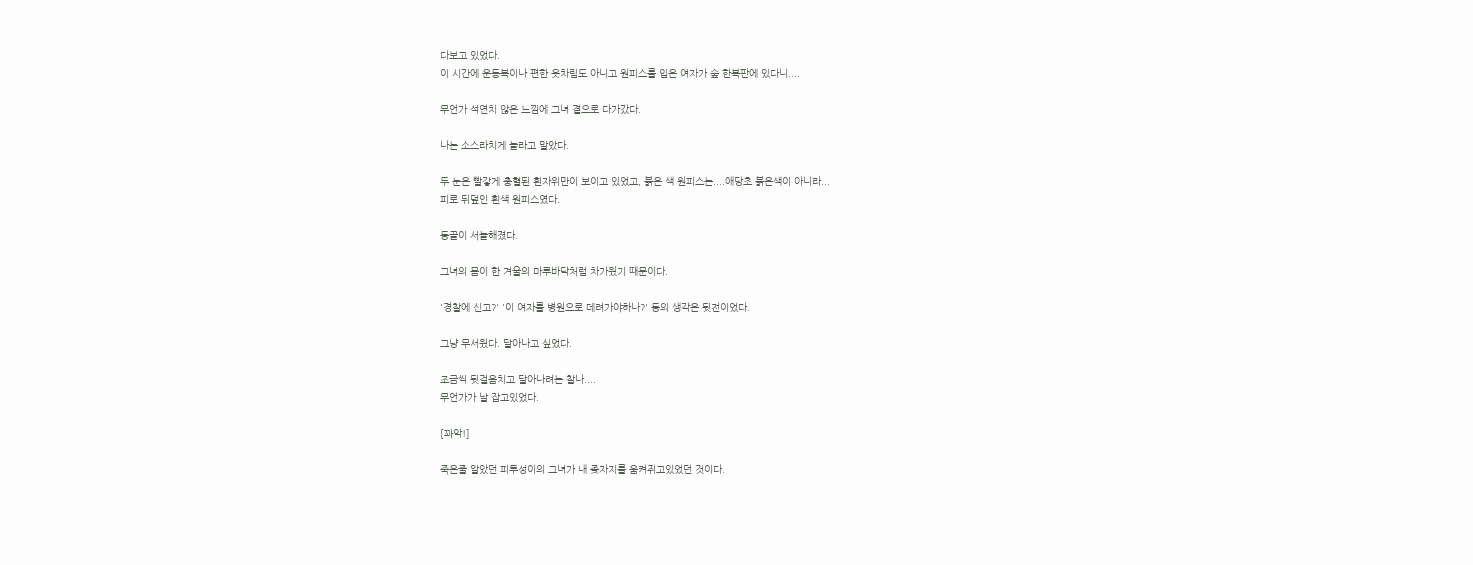다보고 있었다.
이 시간에 운동복이나 편한 옷차림도 아니고 원피스를 입은 여자가 숲 한복판에 있다니....

무언가 석연치 않은 느낌에 그녀 곁으로 다가갔다.

나는 소스라치게 놀라고 말았다.

두 눈은 빨갛게 충혈된 흰자위만이 보이고 있었고, 붉은 색 원피스는....애당초 붉은색이 아니라...
피로 뒤덮인 흰색 원피스였다.

등골이 서늘해졌다.

그녀의 몸이 한 겨울의 마루바닥처럼 차가웠기 때문이다.

'경찰에 신고?' '이 여자를 병원으로 데려가야하나?' 등의 생각은 뒷전이었다.

그냥 무서웠다. 달아나고 싶었다.

조금씩 뒷걸음치고 달아나려는 찰나....
무언가가 날 잡고있었다.

[꽈악!]

죽은줄 알았던 피투성이의 그녀가 내 좆자지를 움켜쥐고있었던 것이다.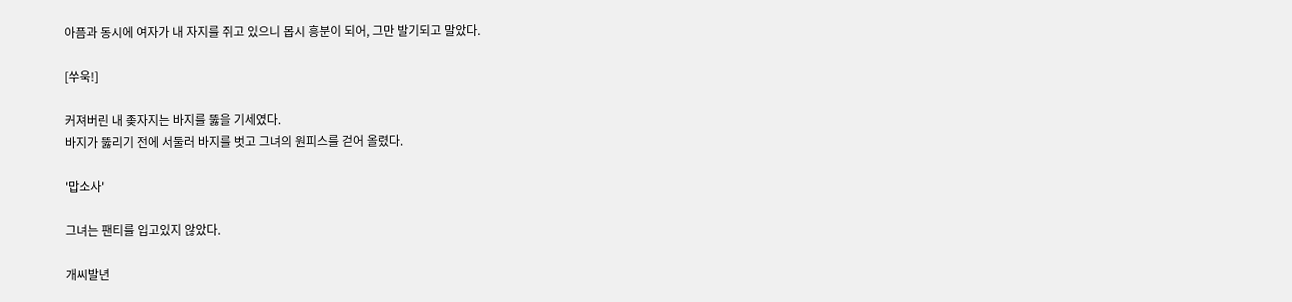아픔과 동시에 여자가 내 자지를 쥐고 있으니 몹시 흥분이 되어, 그만 발기되고 말았다.

[쑤욱!]

커져버린 내 좆자지는 바지를 뚫을 기세였다.
바지가 뚫리기 전에 서둘러 바지를 벗고 그녀의 원피스를 걷어 올렸다.

'맙소사'

그녀는 팬티를 입고있지 않았다.

개씨발년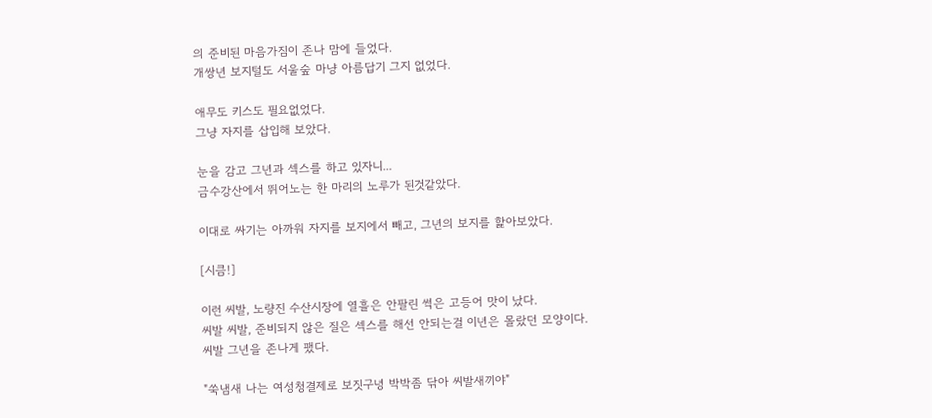의 준비된 마음가짐이 존나 맘에 들었다.
개쌍년 보지털도 서울숲 마냥 아름답기 그지 없었다.

애무도 키스도 필요없었다.
그냥 자지를 삽입해 보았다.

눈을 감고 그년과 섹스를 하고 있자니...
금수강산에서 뛰어노는 한 마리의 노루가 된것같았다.

이대로 싸기는 아까워 자지를 보지에서 빼고, 그년의 보지를 핥아보았다.

[시큼!]

이런 씨발, 노량진 수산시장에 열흘은 안팔린 썩은 고등어 맛이 났다.
씨발 씨발, 준비되지 않은 질은 섹스를 해선 안되는걸 이년은 몰랐던 모양이다.
씨발 그년을 존나게 팼다.

"쑥냄새 나는 여성청결제로 보짓구녕 박박좀 닦아 씨발새끼야"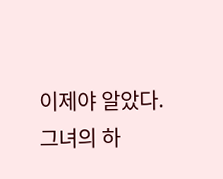이제야 알았다. 그녀의 하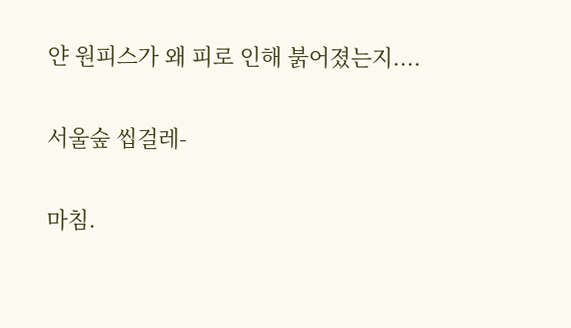얀 원피스가 왜 피로 인해 붉어졌는지....


서울숲 씹걸레-


마침.